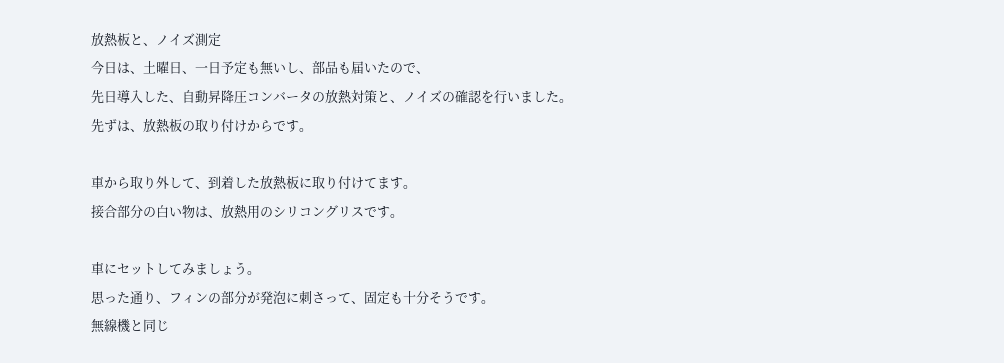放熱板と、ノイズ測定
今日は、土曜日、一日予定も無いし、部品も届いたので、
先日導入した、自動昇降圧コンバータの放熱対策と、ノイズの確認を行いました。
先ずは、放熱板の取り付けからです。

車から取り外して、到着した放熱板に取り付けてます。
接合部分の白い物は、放熱用のシリコングリスです。

車にセットしてみましょう。
思った通り、フィンの部分が発泡に刺さって、固定も十分そうです。
無線機と同じ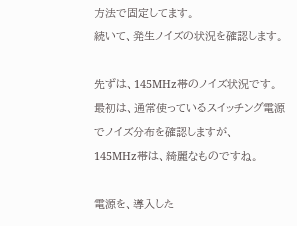方法で固定してます。
続いて、発生ノイズの状況を確認します。

先ずは、145MHz帯のノイズ状況です。
最初は、通常使っているスイッチング電源でノイズ分布を確認しますが、
145MHz帯は、綺麗なものですね。

電源を、導入した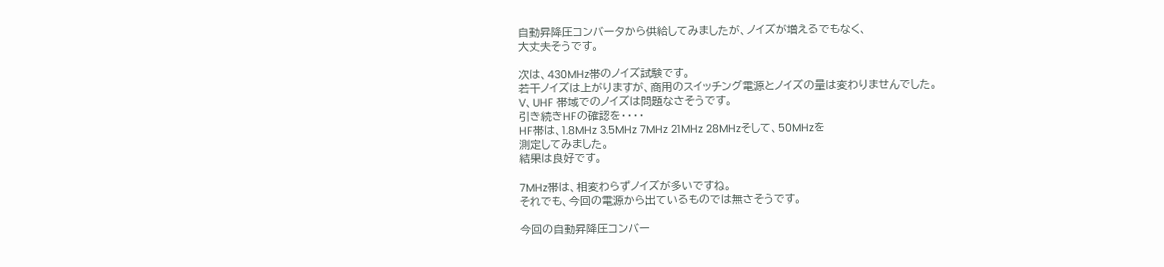自動昇降圧コンバータから供給してみましたが、ノイズが増えるでもなく、
大丈夫そうです。

次は、430MHz帯のノイズ試験です。
若干ノイズは上がりますが、商用のスイッチング電源とノイズの量は変わりませんでした。
V、UHF 帯域でのノイズは問題なさそうです。
引き続きHFの確認を・・・・
HF帯は、1.8MHz 3.5MHz 7MHz 21MHz 28MHzそして、50MHzを
測定してみました。
結果は良好です。

7MHz帯は、相変わらずノイズが多いですね。
それでも、今回の電源から出ているものでは無さそうです。

今回の自動昇降圧コンバー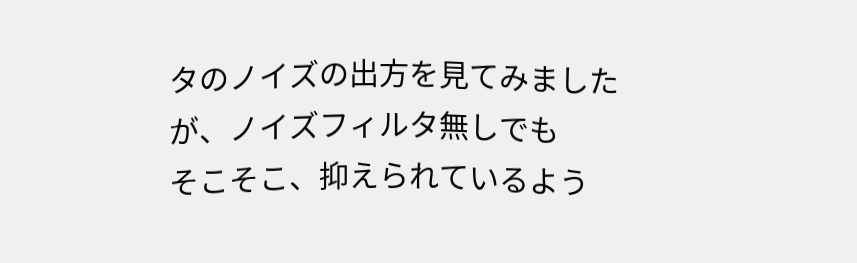タのノイズの出方を見てみましたが、ノイズフィルタ無しでも
そこそこ、抑えられているよう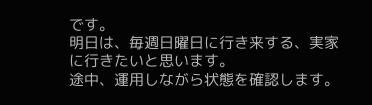です。
明日は、毎週日曜日に行き来する、実家に行きたいと思います。
途中、運用しながら状態を確認します。